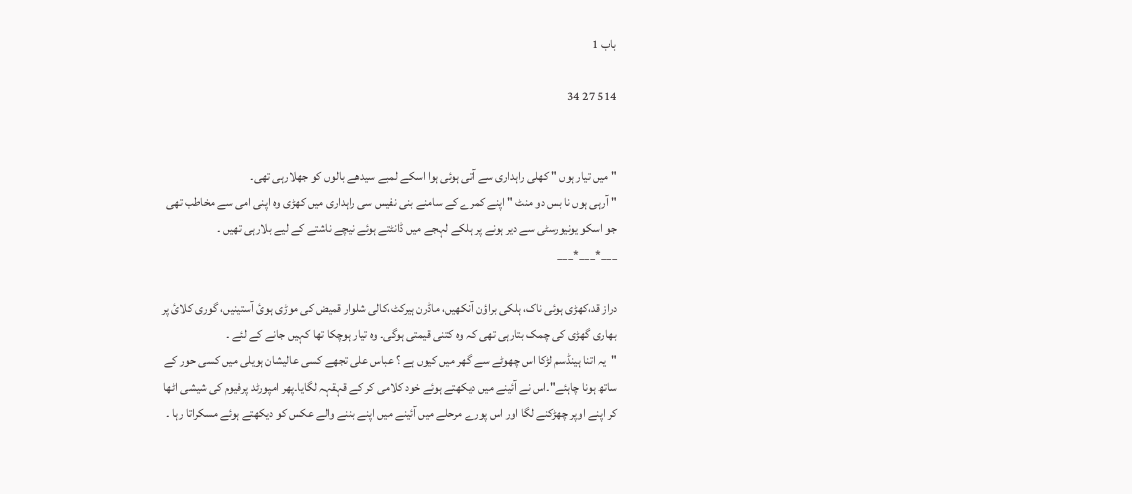باب 1

514 27 34


" میں تیار ہوں " کھلی راہداری سے آتی ہوئی ہوا اسکے لمبے سیدھے بالوں کو جھلارہی تھی۔
" آرہی ہوں نا بس دو منٹ " اپنے کمرے کے سامنے بنی نفیس سی راہداری میں کھڑی وہ اپنی امی سے مخاطب تھی جو اسکو یونیورسٹی سے دیر ہونے پر ہلکے لہجے میں ڈانٹتے ہوئے نیچے ناشتے کے لیے بلارہی تھیں ۔
___*___*___

دراز قد،کھڑی ہوئی ناک، ہلکی براؤن آنکھیں، ماڈرن ہیرکٹ،کالی شلوار قمیض کی موڑی ہوئ آستینیں، گوری کلائ پر بھاری گھڑی کی چمک بتارہی تھی کہ وہ کتنی قیمتی ہوگی۔ وہ تیار ہوچکا تھا کہیں جانے کے لئے ۔
"یہ اتنا ہینڈسم لڑکا اس چھوٹے سے گھر میں کیوں ہے ؟ عباس علی تجھے کسی عالیشان ہویلی میں کسی حور کے ساتھ ہونا چاہئے"۔اس نے آئینے میں دیکھتے ہوئے خود کلامی کر کے قہقہہ لگایا۔پھر امپورٹد پرفیوم کی شیشی اٹھا کر اپنے اوپر چھڑکنے لگا اور اس پورے مرحلے میں آئینے میں اپنے بننے والے عکس کو دیکھتے ہوئے مسکراتا رہا ۔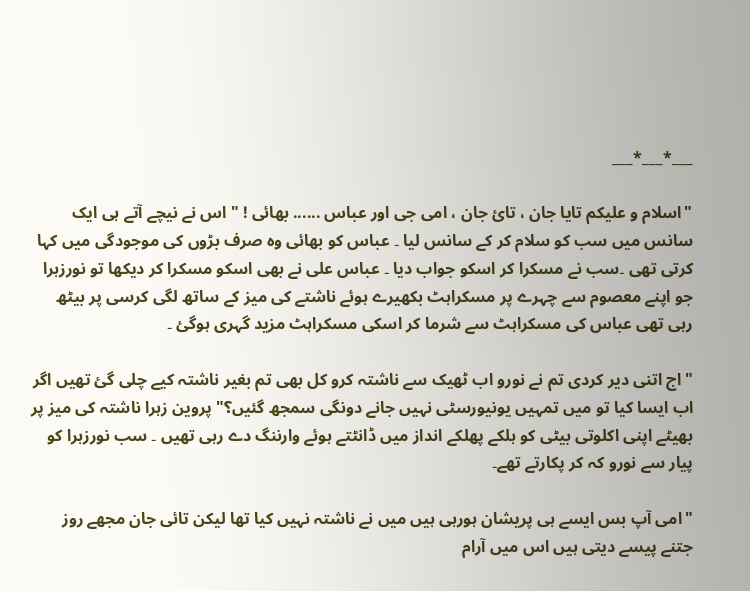___*___*___

"اسلام و علیکم تایا جان ، تائ جان ، امی جی اور عباس ...... بھائی ! " اس نے نیچے آتے ہی ایک سانس میں سب کو سلام کر کے سانس لیا ۔ عباس کو بھائی وہ صرف بڑوں کی موجودگی میں کہا کرتی تھی ۔سب نے مسکرا کر اسکو جواب دیا ۔ عباس علی نے بھی اسکو مسکرا کر دیکھا تو نورزہرا جو اپنے معصوم سے چہرے پر مسکراہٹ بکھیرے ہوئے ناشتے کی میز کے ساتھ لگی کرسی پر بیٹھ رہی تھی عباس کی مسکراہٹ سے شرما کر اسکی مسکراہٹ مزید گہری ہوگئ ۔

"اج اتنی دیر کردی تم نے نورو اب ٹھیک سے ناشتہ کرو کل بھی تم بغیر ناشتہ کیے چلی گئ تھیں اگر اب ایسا کیا تو میں تمہیں یونیورسٹی نہیں جانے دونگی سمجھ گئیں؟" پروین زہرا ناشتہ کی میز پر بھیٹے اپنی اکلوتی بیٹی کو ہلکے پھلکے انداز میں ڈانٹتے ہوئے وارننگ دے رہی تھیں ۔ سب نورزہرا کو پیار سے نورو کہ کر پکارتے تھے۔

"امی آپ بس ایسے ہی پریشان ہورہی ہیں میں نے ناشتہ نہیں کیا تھا لیکن تائی جان مجھے روز جتنے پیسے دیتی ہیں اس میں آرام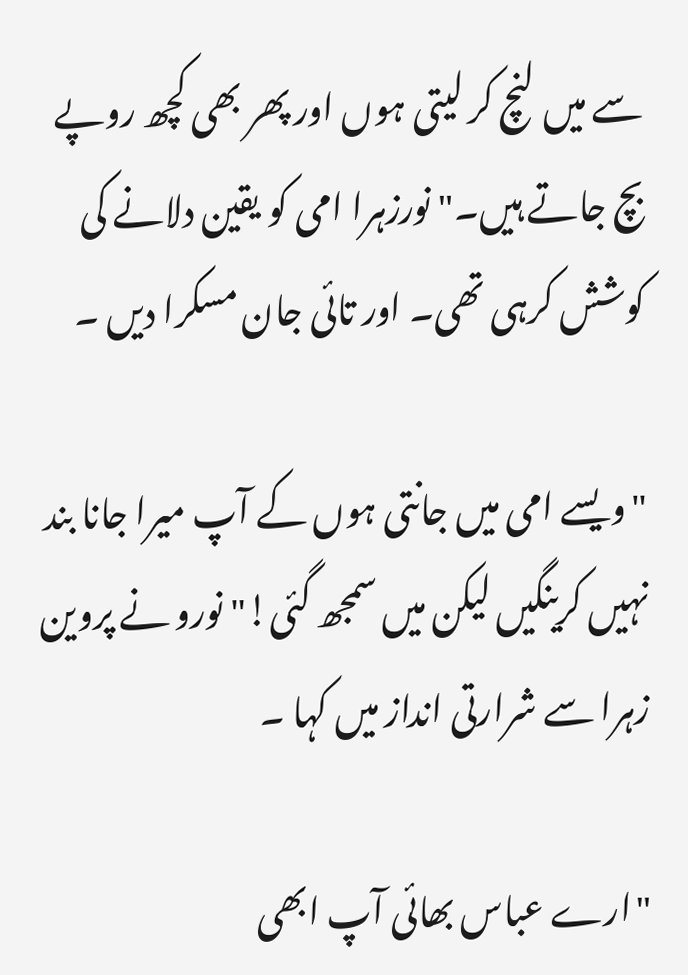سے میں لنچ کر لیتی ہوں اور پھر بھی کچھ روپے بچ جاتے ہیں۔" نورزہرا امی کو یقین دلانے کی کوشش کرہی تھی۔ اور تائی جان مسکرا دیں ۔

"ویسے امی میں جانتی ہوں کے آپ میرا جانا بند نہیں کرینگیں لیکن میں سمجھ گئی!" نورو نے پروین زہرا سے شرارتی انداز میں کہا ۔

"ارے عباس بھائی آپ ابھی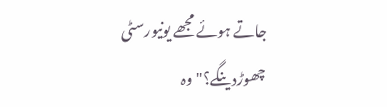جاتے ہوئے مجھے یونیورسٹی چھوڑدینگے؟"وہ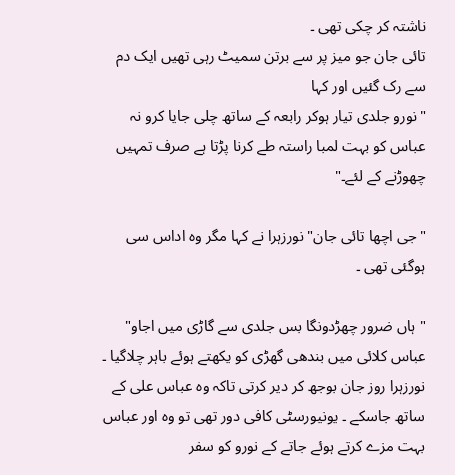ناشتہ کر چکی تھی ۔
تائی جان جو میز پر سے برتن سمیٹ رہی تھیں ایک دم سے رک گئیں اور کہا
"نورو جلدی تیار ہوکر رابعہ کے ساتھ چلی جایا کرو نہ عباس کو بہت لمبا راستہ طے کرنا پڑتا ہے صرف تمہیں چھوڑنے کے لئے۔"

"جی اچھا تائی جان" نورزہرا نے کہا مگر وہ اداس سی ہوگئی تھی ۔

"ہاں ضرور چھڑدونگا بس جلدی سے گاڑی میں اجاو" عباس کلائی میں بندھی گھڑی کو یکھتے ہوئے باہر چلاگیا ۔ نورزہرا روز جان بوجھ کر دیر کرتی تاکہ وہ عباس علی کے ساتھ جاسکے ۔ یونیورسٹی کافی دور تھی تو وہ اور عباس بہت مزے کرتے ہوئے جاتے کے نورو کو سفر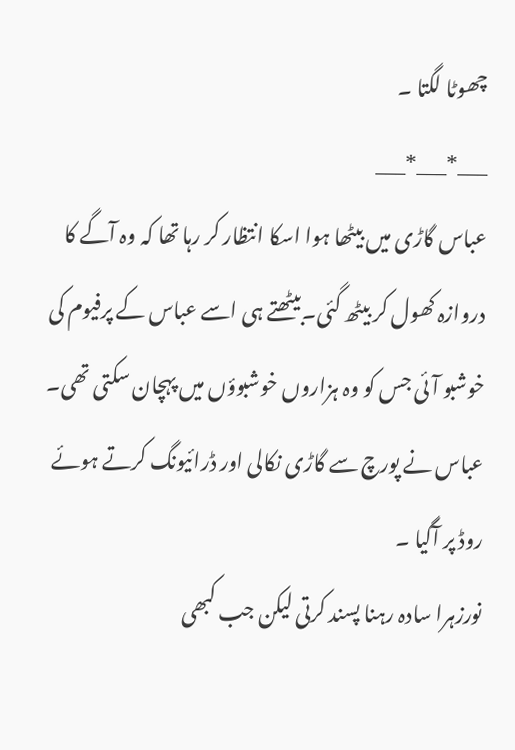چھوٹا لگتا ۔
___*___*___
عباس گاڑی میں بیٹھا ہوا اسکا انتظار کر رہا تھا کہ وہ آگے کا دروازہ کھول کر بیٹھ گئی۔بیٹھتے ہی اسے عباس کے پرفیوم کی خوشبو آئی جس کو وہ ہزاروں خوشبوؤں میں پہچان سکتی تھی۔
عباس نے پورچ سے گاڑی نکالی اور ڈرائیونگ کرتے ہوئے روڈ پر آگیا ۔
نورزہرا سادہ رہنا پسند کرتی لیکن جب کبھی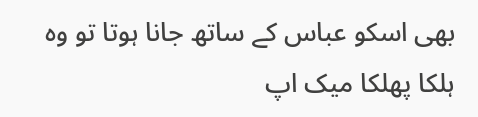بھی اسکو عباس کے ساتھ جانا ہوتا تو وہ ہلکا پھلکا میک اپ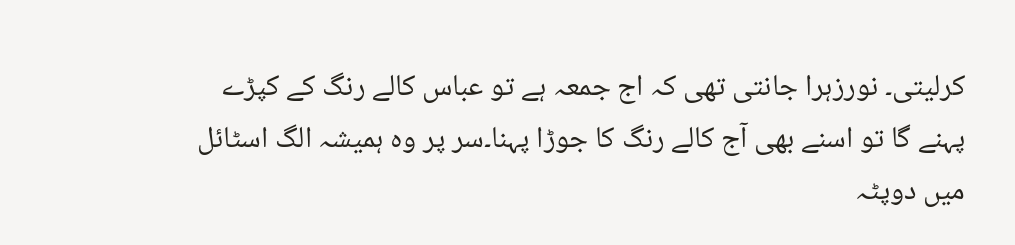کرلیتی۔ نورزہرا جانتی تھی کہ اج جمعہ ہے تو عباس کالے رنگ کے کپڑے پہنے گا تو اسنے بھی آج کالے رنگ کا جوڑا پہنا۔سر پر وہ ہمیشہ الگ اسٹائل میں دوپٹہ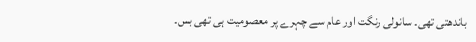باندھتی تھی۔ سانولی رنگت اور عام سے چہرے پر معصومیت ہی تھی بس۔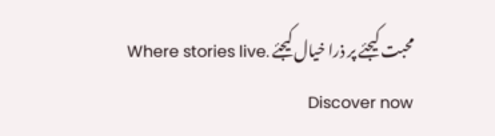محبت کیجئے پر ذرا خیال کیجئے Where stories live. Discover now